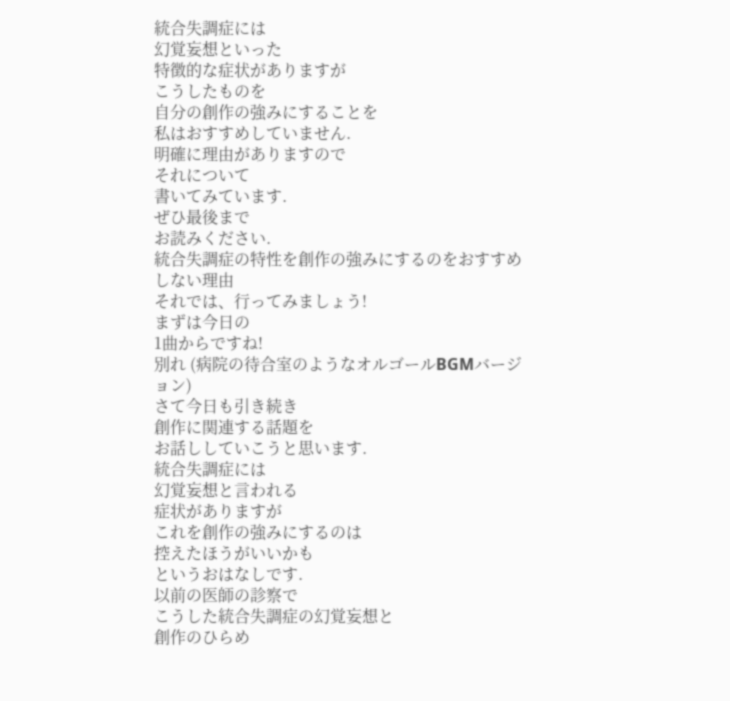統合失調症には
幻覚妄想といった
特徴的な症状がありますが
こうしたものを
自分の創作の強みにすることを
私はおすすめしていません.
明確に理由がありますので
それについて
書いてみています.
ぜひ最後まで
お読みください.
統合失調症の特性を創作の強みにするのをおすすめしない理由
それでは、行ってみましょう!
まずは今日の
1曲からですね!
別れ (病院の待合室のようなオルゴールBGMバージョン)
さて今日も引き続き
創作に関連する話題を
お話ししていこうと思います.
統合失調症には
幻覚妄想と言われる
症状がありますが
これを創作の強みにするのは
控えたほうがいいかも
というおはなしです.
以前の医師の診察で
こうした統合失調症の幻覚妄想と
創作のひらめ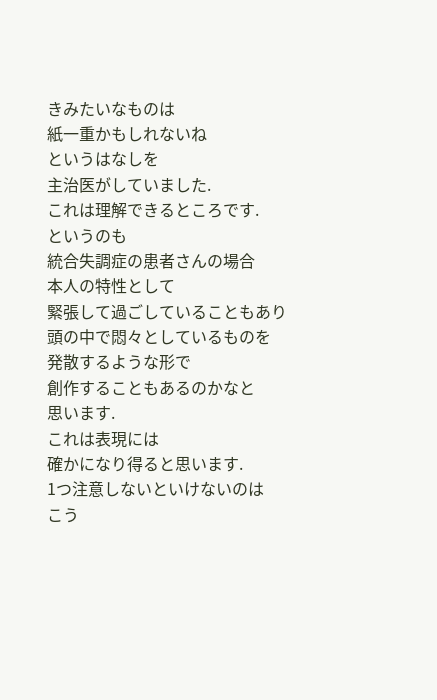きみたいなものは
紙一重かもしれないね
というはなしを
主治医がしていました.
これは理解できるところです.
というのも
統合失調症の患者さんの場合
本人の特性として
緊張して過ごしていることもあり
頭の中で悶々としているものを
発散するような形で
創作することもあるのかなと
思います.
これは表現には
確かになり得ると思います.
1つ注意しないといけないのは
こう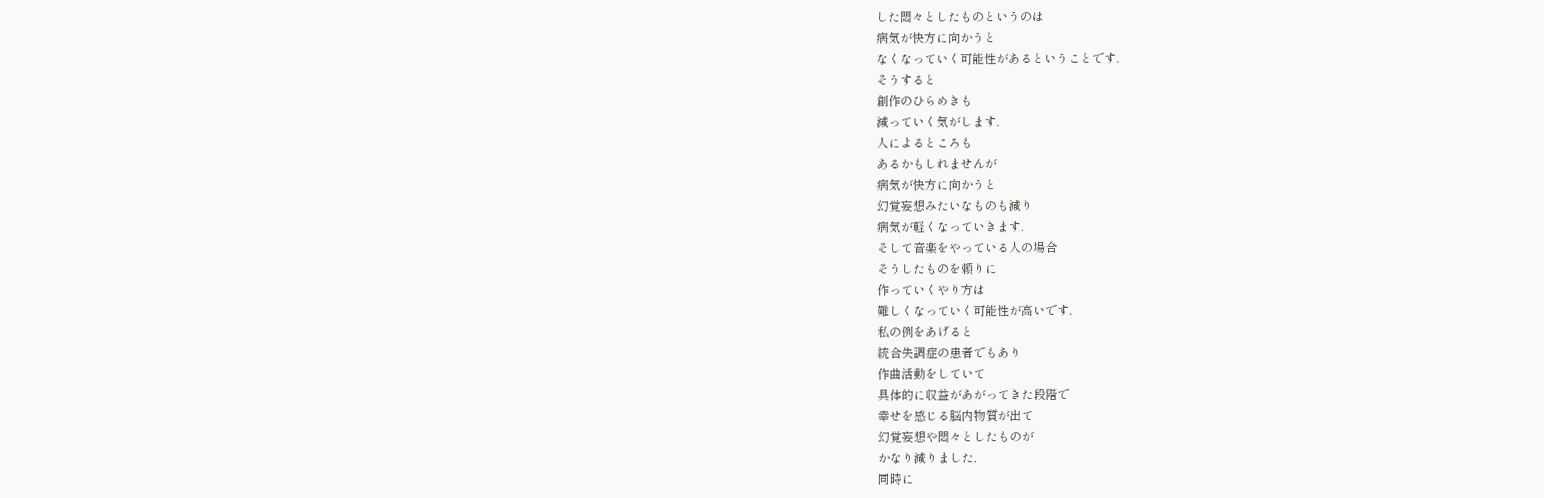した悶々としたものというのは
病気が快方に向かうと
なくなっていく可能性があるということです.
そうすると
創作のひらめきも
減っていく気がします.
人によるところも
あるかもしれませんが
病気が快方に向かうと
幻覚妄想みたいなものも減り
病気が軽くなっていきます.
そして音楽をやっている人の場合
そうしたものを頼りに
作っていくやり方は
難しくなっていく可能性が高いです.
私の例をあげると
統合失調症の患者でもあり
作曲活動をしていて
具体的に収益があがってきた段階で
幸せを感じる脳内物質が出て
幻覚妄想や悶々としたものが
かなり減りました.
同時に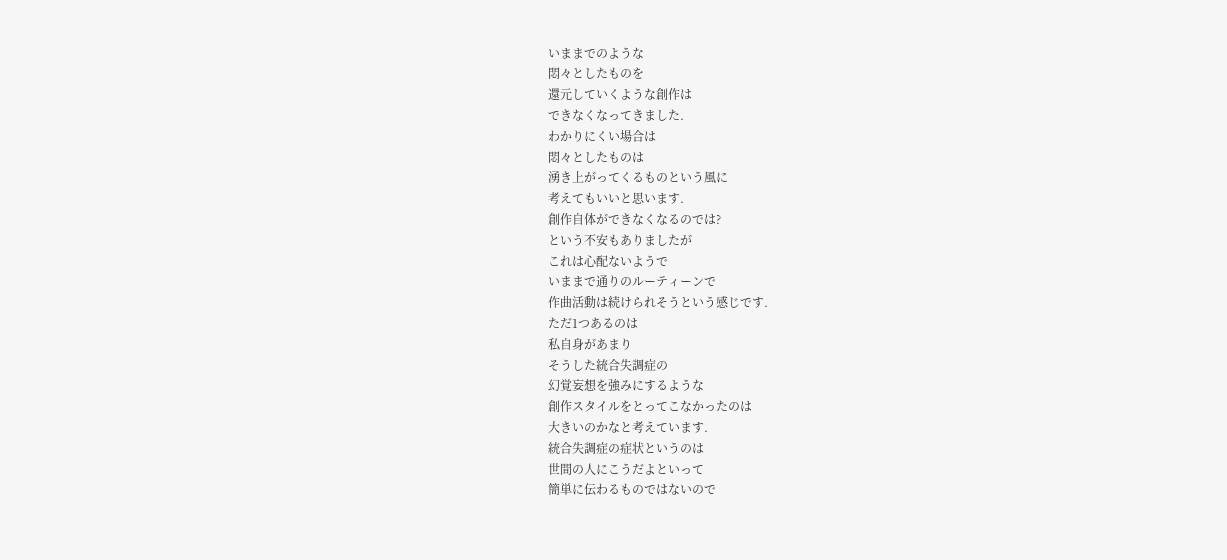いままでのような
悶々としたものを
還元していくような創作は
できなくなってきました.
わかりにくい場合は
悶々としたものは
湧き上がってくるものという風に
考えてもいいと思います.
創作自体ができなくなるのでは?
という不安もありましたが
これは心配ないようで
いままで通りのルーティーンで
作曲活動は続けられそうという感じです.
ただ1つあるのは
私自身があまり
そうした統合失調症の
幻覚妄想を強みにするような
創作スタイルをとってこなかったのは
大きいのかなと考えています.
統合失調症の症状というのは
世間の人にこうだよといって
簡単に伝わるものではないので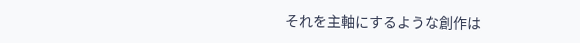それを主軸にするような創作は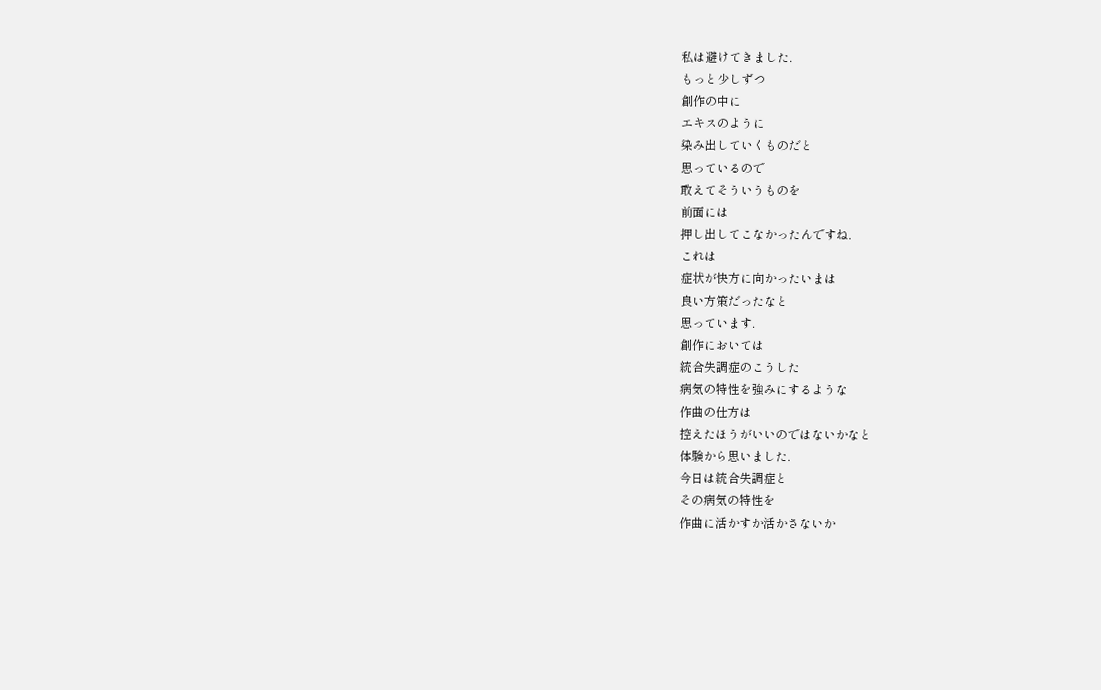私は避けてきました.
もっと少しずつ
創作の中に
エキスのように
染み出していくものだと
思っているので
敢えてそういうものを
前面には
押し出してこなかったんですね.
これは
症状が快方に向かったいまは
良い方策だったなと
思っています.
創作においては
統合失調症のこうした
病気の特性を強みにするような
作曲の仕方は
控えたほうがいいのではないかなと
体験から思いました.
今日は統合失調症と
その病気の特性を
作曲に活かすか活かさないか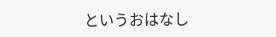というおはなし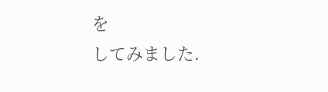を
してみました.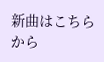新曲はこちらから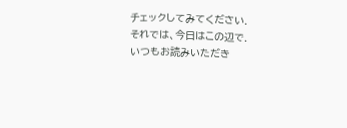チェックしてみてください.
それでは、今日はこの辺で.
いつもお読みいただき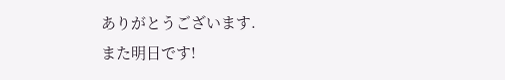ありがとうございます.
また明日です!